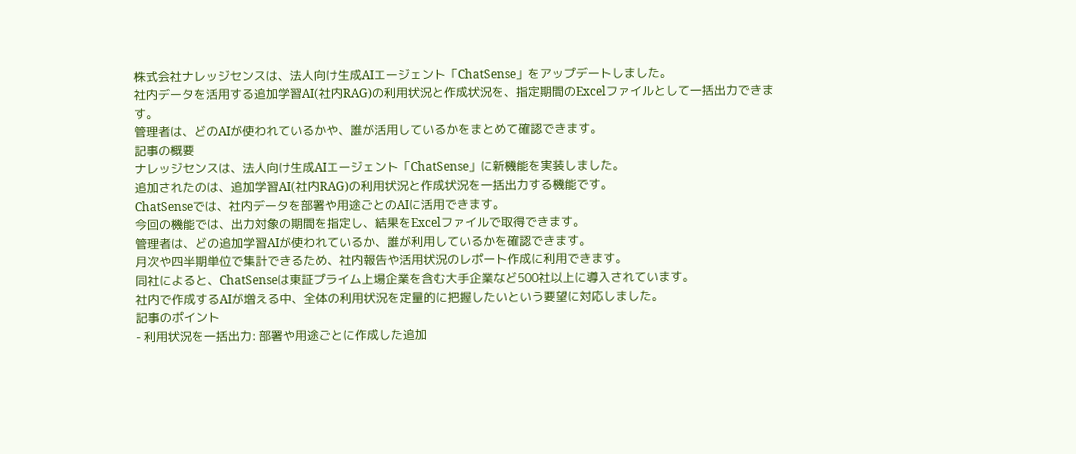株式会社ナレッジセンスは、法人向け生成AIエージェント「ChatSense」をアップデートしました。
社内データを活用する追加学習AI(社内RAG)の利用状況と作成状況を、指定期間のExcelファイルとして一括出力できます。
管理者は、どのAIが使われているかや、誰が活用しているかをまとめて確認できます。
記事の概要
ナレッジセンスは、法人向け生成AIエージェント「ChatSense」に新機能を実装しました。
追加されたのは、追加学習AI(社内RAG)の利用状況と作成状況を一括出力する機能です。
ChatSenseでは、社内データを部署や用途ごとのAIに活用できます。
今回の機能では、出力対象の期間を指定し、結果をExcelファイルで取得できます。
管理者は、どの追加学習AIが使われているか、誰が利用しているかを確認できます。
月次や四半期単位で集計できるため、社内報告や活用状況のレポート作成に利用できます。
同社によると、ChatSenseは東証プライム上場企業を含む大手企業など500社以上に導入されています。
社内で作成するAIが増える中、全体の利用状況を定量的に把握したいという要望に対応しました。
記事のポイント
- 利用状況を一括出力: 部署や用途ごとに作成した追加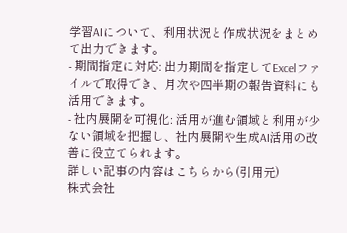学習AIについて、利用状況と作成状況をまとめて出力できます。
- 期間指定に対応: 出力期間を指定してExcelファイルで取得でき、月次や四半期の報告資料にも活用できます。
- 社内展開を可視化: 活用が進む領域と利用が少ない領域を把握し、社内展開や生成AI活用の改善に役立てられます。
詳しい記事の内容はこちらから(引用元)
株式会社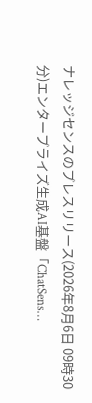ナレッジセンスのプレスリリース(2026年8月6日 09時30分)エンタープライズ生成AI基盤「ChatSens…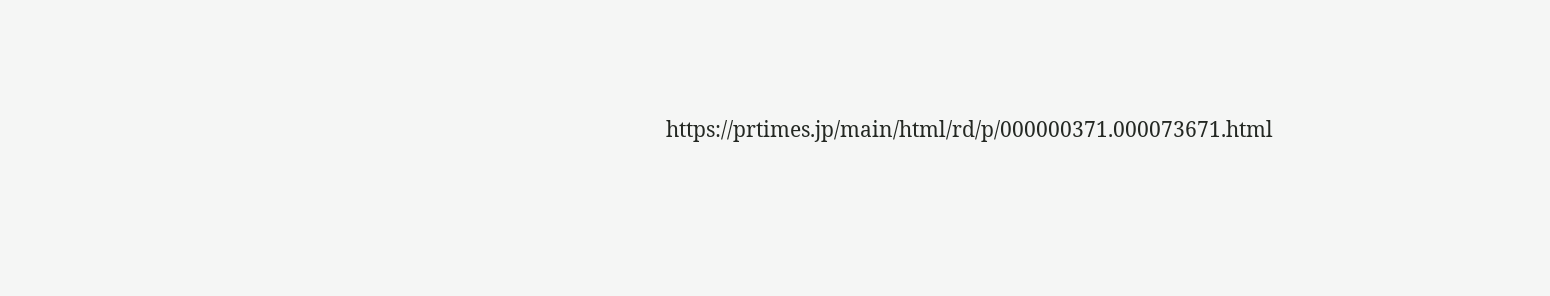https://prtimes.jp/main/html/rd/p/000000371.000073671.html